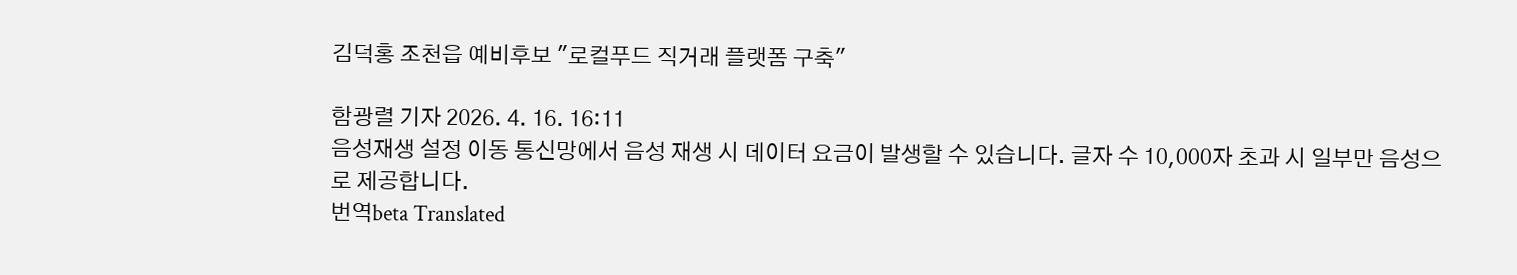김덕홍 조천읍 예비후보 "로컬푸드 직거래 플랫폼 구축"

함광렬 기자 2026. 4. 16. 16:11
음성재생 설정 이동 통신망에서 음성 재생 시 데이터 요금이 발생할 수 있습니다. 글자 수 10,000자 초과 시 일부만 음성으로 제공합니다.
번역beta Translated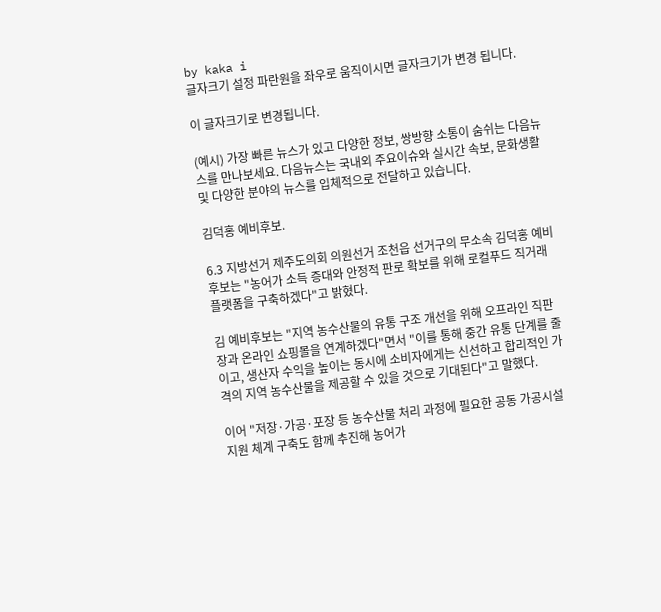by kaka i
글자크기 설정 파란원을 좌우로 움직이시면 글자크기가 변경 됩니다.

이 글자크기로 변경됩니다.

(예시) 가장 빠른 뉴스가 있고 다양한 정보, 쌍방향 소통이 숨쉬는 다음뉴스를 만나보세요. 다음뉴스는 국내외 주요이슈와 실시간 속보, 문화생활 및 다양한 분야의 뉴스를 입체적으로 전달하고 있습니다.

김덕홍 예비후보.

6.3 지방선거 제주도의회 의원선거 조천읍 선거구의 무소속 김덕홍 예비후보는 "농어가 소득 증대와 안정적 판로 확보를 위해 로컬푸드 직거래 플랫폼을 구축하겠다"고 밝혔다.

김 예비후보는 "지역 농수산물의 유통 구조 개선을 위해 오프라인 직판장과 온라인 쇼핑몰을 연계하겠다"면서 "이를 통해 중간 유통 단계를 줄이고, 생산자 수익을 높이는 동시에 소비자에게는 신선하고 합리적인 가격의 지역 농수산물을 제공할 수 있을 것으로 기대된다"고 말했다.

이어 "저장·가공·포장 등 농수산물 처리 과정에 필요한 공동 가공시설 지원 체계 구축도 함께 추진해 농어가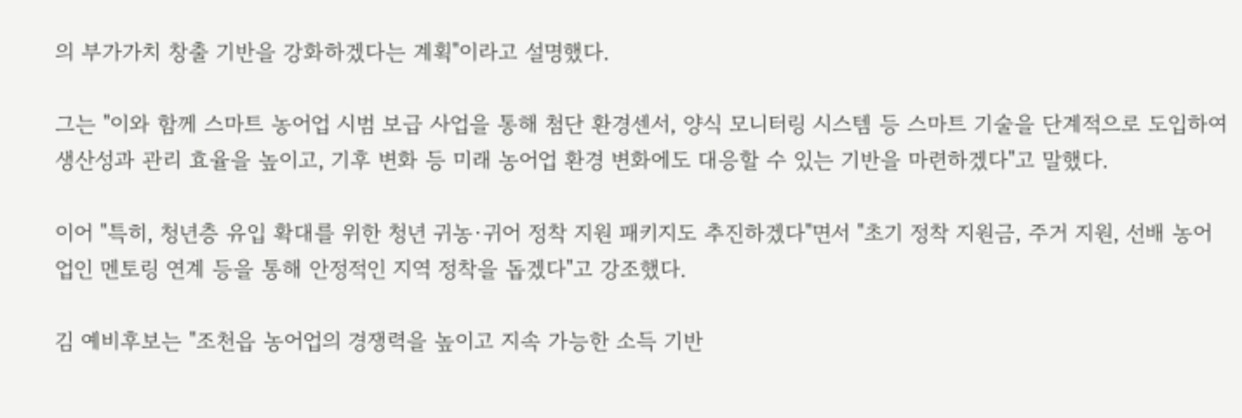의 부가가치 창출 기반을 강화하겠다는 계획"이라고 설명했다.

그는 "이와 함께 스마트 농어업 시범 보급 사업을 통해 첨단 환경센서, 양식 모니터링 시스템 등 스마트 기술을 단계적으로 도입하여 생산성과 관리 효율을 높이고, 기후 변화 등 미래 농어업 환경 변화에도 대응할 수 있는 기반을 마련하겠다"고 말했다.

이어 "특히, 청년층 유입 확대를 위한 청년 귀농·귀어 정착 지원 패키지도 추진하겠다"면서 "초기 정착 지원금, 주거 지원, 선배 농어업인 멘토링 연계 등을 통해 안정적인 지역 정착을 돕겠다"고 강조했다.

김 예비후보는 "조천읍 농어업의 경쟁력을 높이고 지속 가능한 소득 기반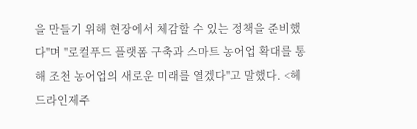을 만들기 위해 현장에서 체감할 수 있는 정책을 준비했다"며 "로컬푸드 플랫폼 구축과 스마트 농어업 확대를 통해 조천 농어업의 새로운 미래를 열겠다"고 말했다. <헤드라인제주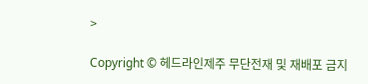>

Copyright © 헤드라인제주 무단전재 및 재배포 금지